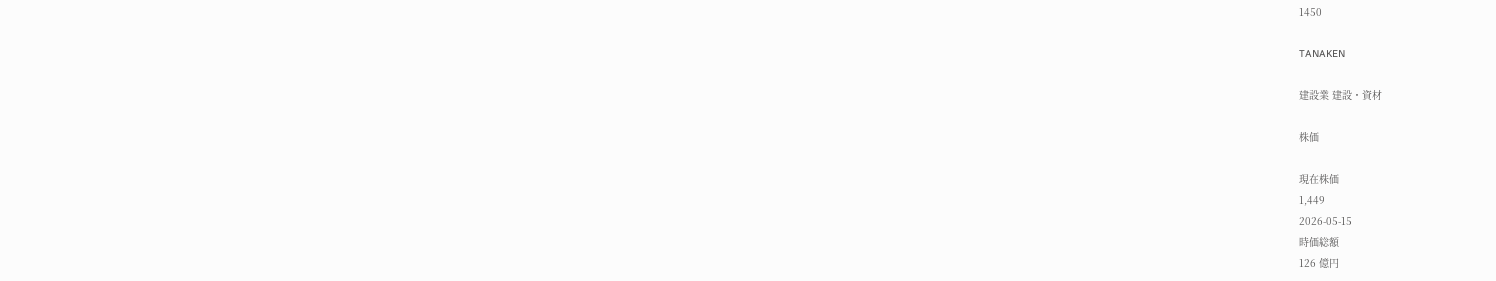1450

TANAKEN

建設業 建設・資材

株価

現在株価
1,449
2026-05-15
時価総額
126 億円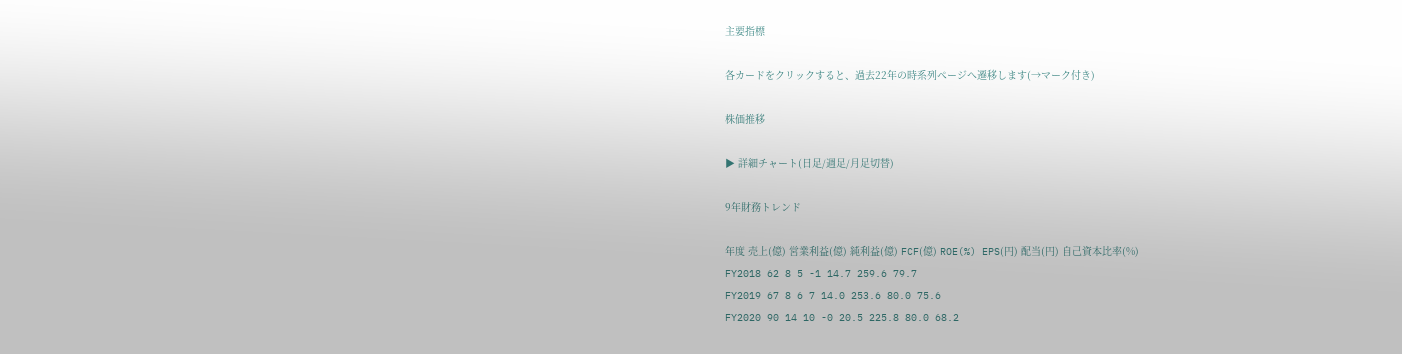主要指標

各カードをクリックすると、過去22年の時系列ページへ遷移します(→マーク付き)

株価推移

▶ 詳細チャート(日足/週足/月足切替)

9年財務トレンド

年度 売上(億) 営業利益(億) 純利益(億) FCF(億) ROE(%) EPS(円) 配当(円) 自己資本比率(%)
FY2018 62 8 5 -1 14.7 259.6 79.7
FY2019 67 8 6 7 14.0 253.6 80.0 75.6
FY2020 90 14 10 -0 20.5 225.8 80.0 68.2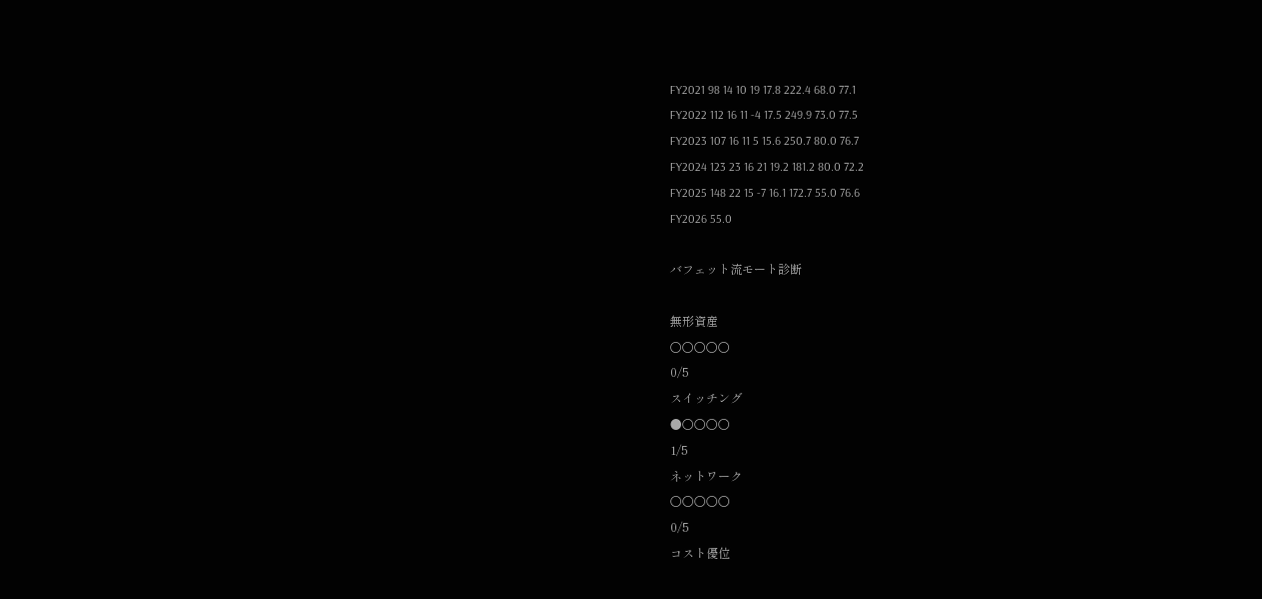FY2021 98 14 10 19 17.8 222.4 68.0 77.1
FY2022 112 16 11 -4 17.5 249.9 73.0 77.5
FY2023 107 16 11 5 15.6 250.7 80.0 76.7
FY2024 123 23 16 21 19.2 181.2 80.0 72.2
FY2025 148 22 15 -7 16.1 172.7 55.0 76.6
FY2026 55.0

バフェット流モート診断

無形資産
○○○○○
0/5
スイッチング
●○○○○
1/5
ネットワーク
○○○○○
0/5
コスト優位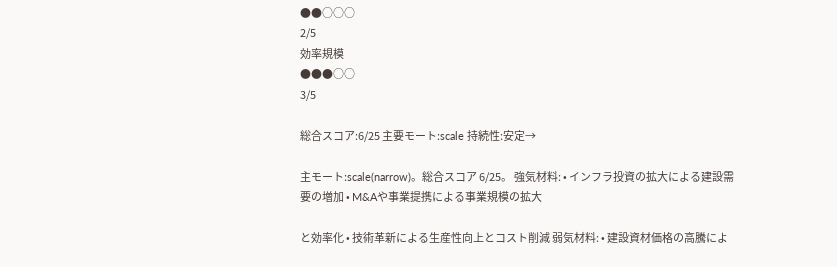●●○○○
2/5
効率規模
●●●○○
3/5

総合スコア:6/25 主要モート:scale 持続性:安定→

主モート:scale(narrow)。総合スコア 6/25。 強気材料: • インフラ投資の拡大による建設需要の増加 • M&Aや事業提携による事業規模の拡大

と効率化 • 技術革新による生産性向上とコスト削減 弱気材料: • 建設資材価格の高騰によ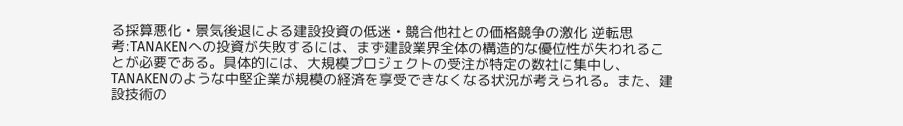る採算悪化 • 景気後退による建設投資の低迷 • 競合他社との価格競争の激化 逆転思考:TANAKENへの投資が失敗するには、まず建設業界全体の構造的な優位性が失われることが必要である。具体的には、大規模プロジェクトの受注が特定の数社に集中し、TANAKENのような中堅企業が規模の経済を享受できなくなる状況が考えられる。また、建設技術の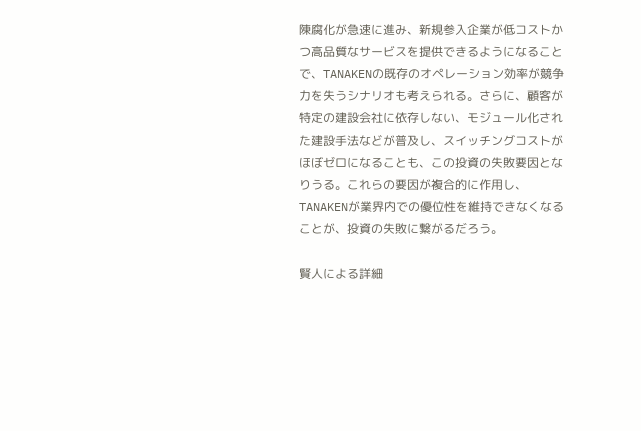陳腐化が急速に進み、新規参入企業が低コストかつ高品質なサービスを提供できるようになることで、TANAKENの既存のオペレーション効率が競争力を失うシナリオも考えられる。さらに、顧客が特定の建設会社に依存しない、モジュール化された建設手法などが普及し、スイッチングコストがほぼゼロになることも、この投資の失敗要因となりうる。これらの要因が複合的に作用し、TANAKENが業界内での優位性を維持できなくなることが、投資の失敗に繋がるだろう。

賢人による詳細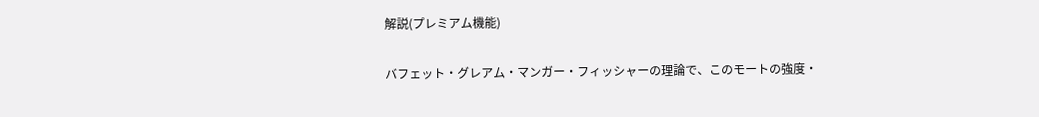解説(プレミアム機能)

バフェット・グレアム・マンガー・フィッシャーの理論で、このモートの強度・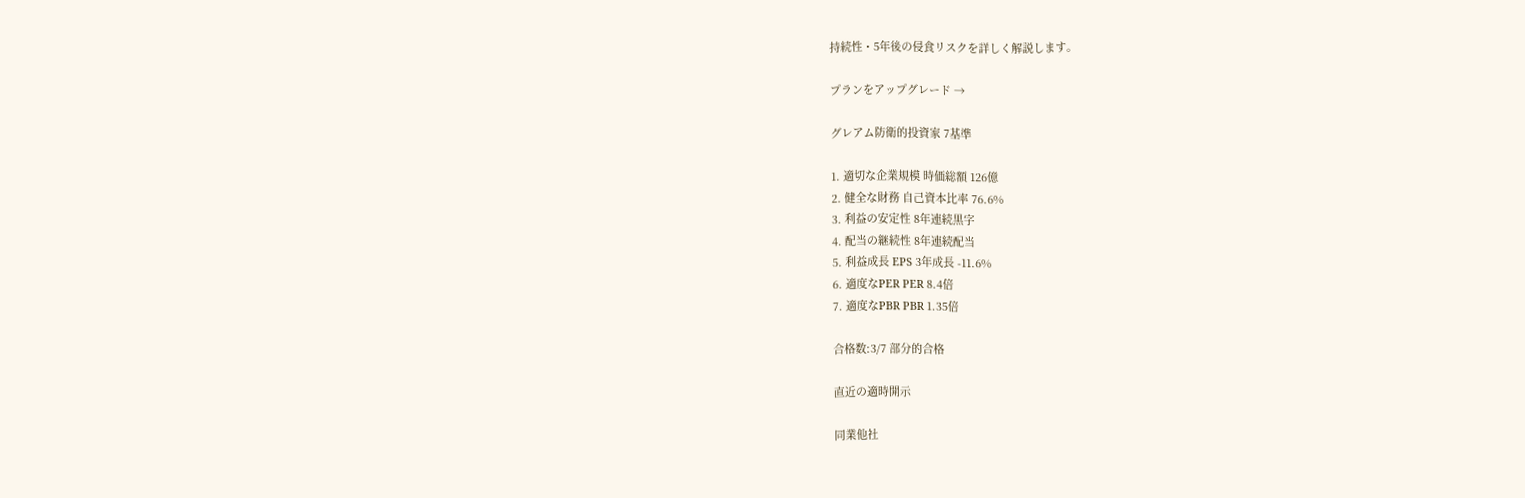持続性・5年後の侵食リスクを詳しく解説します。

プランをアップグレード →

グレアム防衛的投資家 7基準

1. 適切な企業規模 時価総額 126億
2. 健全な財務 自己資本比率 76.6%
3. 利益の安定性 8年連続黒字
4. 配当の継続性 8年連続配当
5. 利益成長 EPS 3年成長 -11.6%
6. 適度なPER PER 8.4倍
7. 適度なPBR PBR 1.35倍

合格数:3/7 部分的合格

直近の適時開示

同業他社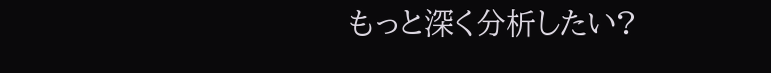もっと深く分析したい?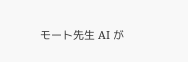モート先生 AI が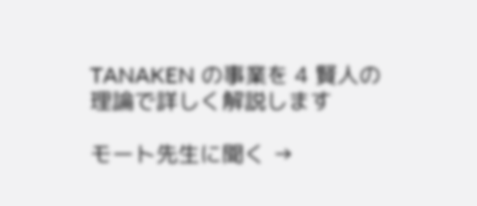TANAKEN の事業を 4 賢人の理論で詳しく解説します

モート先生に聞く →